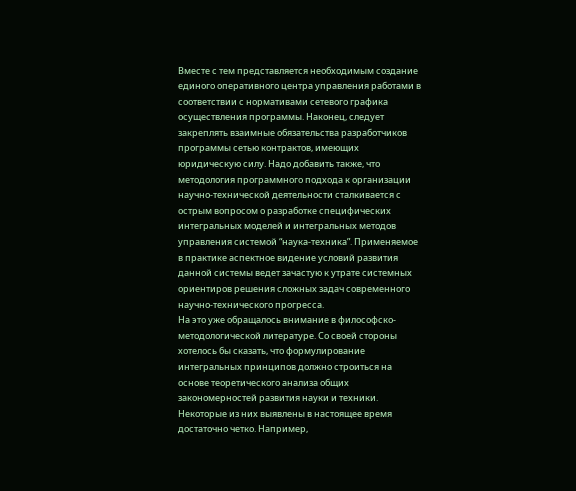Вместе с тем представляется необходимым создание единого оперативного центра управления работами в соответствии с нормативами сетевого графика осуществления программы. Наконец, следует закреплять взаимные обязательства разработчиков программы сетью контрактов, имеющих юридическую силу. Надо добавить также, что методология программного подхода к организации научно-технической деятельности сталкивается с острым вопросом о разработке специфических интегральных моделей и интегральных методов управления системой “наука-техника”. Применяемое в практике аспектное видение условий развития данной системы ведет зачастую к утрате системных ориентиров решения сложных задач современного научно-технического прогресса.
На это уже обращалось внимание в философско-методологической литературе. Со своей стороны хотелось бы сказать, что формулирование интегральных принципов должно строиться на основе теоретического анализа общих закономерностей развития науки и техники. Некоторые из них выявлены в настоящее время достаточно четко. Например,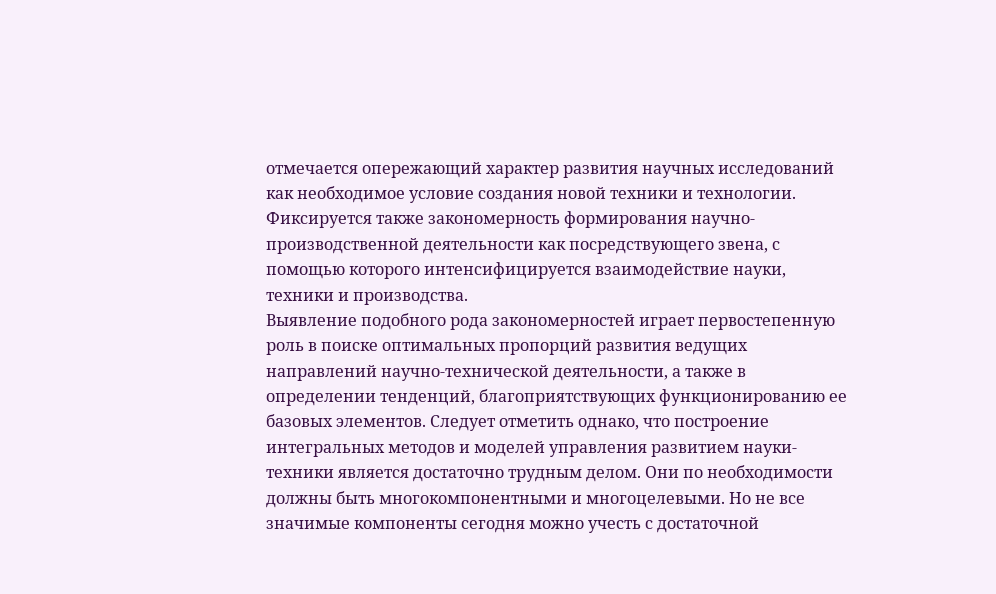отмечается опережающий характер развития научных исследований как необходимое условие создания новой техники и технологии. Фиксируется также закономерность формирования научно-производственной деятельности как посредствующего звена, с помощью которого интенсифицируется взаимодействие науки, техники и производства.
Выявление подобного рода закономерностей играет первостепенную роль в поиске оптимальных пропорций развития ведущих направлений научно-технической деятельности, а также в определении тенденций, благоприятствующих функционированию ее базовых элементов. Следует отметить однако, что построение интегральных методов и моделей управления развитием науки-техники является достаточно трудным делом. Они по необходимости должны быть многокомпонентными и многоцелевыми. Но не все значимые компоненты сегодня можно учесть с достаточной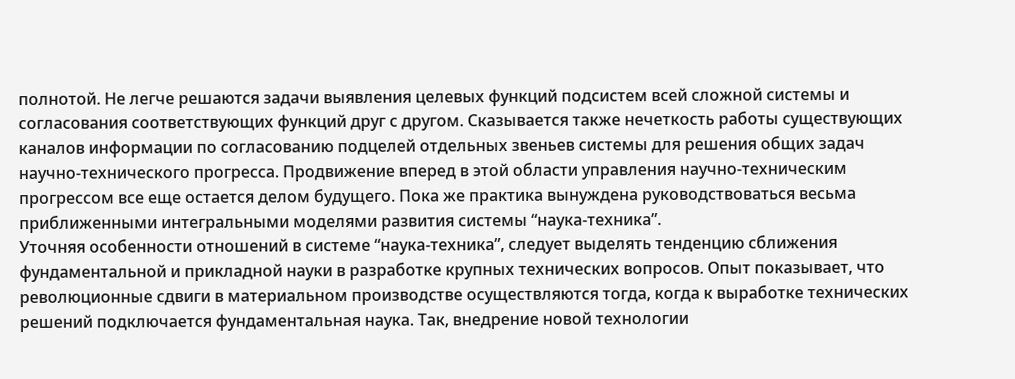полнотой. Не легче решаются задачи выявления целевых функций подсистем всей сложной системы и согласования соответствующих функций друг с другом. Сказывается также нечеткость работы существующих каналов информации по согласованию подцелей отдельных звеньев системы для решения общих задач научно-технического прогресса. Продвижение вперед в этой области управления научно-техническим прогрессом все еще остается делом будущего. Пока же практика вынуждена руководствоваться весьма приближенными интегральными моделями развития системы “наука-техника”.
Уточняя особенности отношений в системе “наука-техника”, следует выделять тенденцию сближения фундаментальной и прикладной науки в разработке крупных технических вопросов. Опыт показывает, что революционные сдвиги в материальном производстве осуществляются тогда, когда к выработке технических решений подключается фундаментальная наука. Так, внедрение новой технологии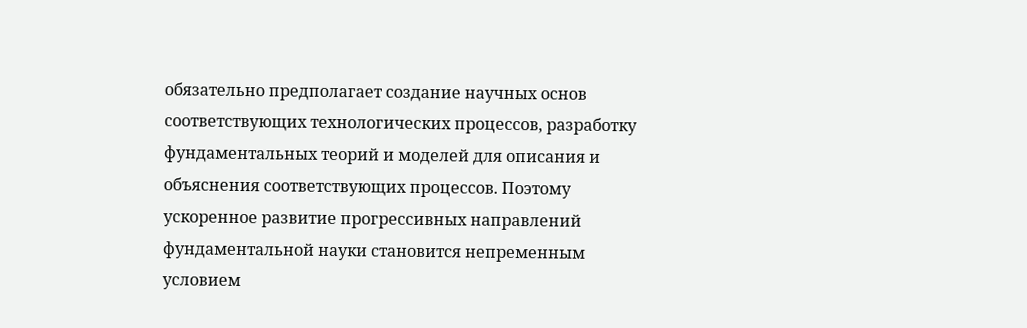обязательно предполагает создание научных основ соответствующих технологических процессов, разработку фундаментальных теорий и моделей для описания и объяснения соответствующих процессов. Поэтому ускоренное развитие прогрессивных направлений фундаментальной науки становится непременным условием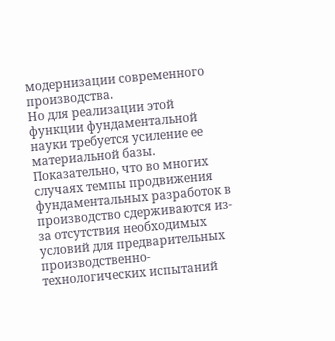модернизации современного производства.
Но для реализации этой функции фундаментальной науки требуется усиление ее материальной базы. Показательно, что во многих случаях темпы продвижения фундаментальных разработок в производство сдерживаются из-за отсутствия необходимых условий для предварительных производственно-технологических испытаний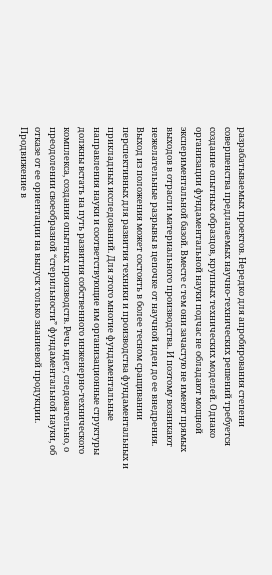разрабатываемых проектов. Нередко для апробирования степени совершенства предлагаемых научно-технических решений требуется создание опытных образцов, крупных технических моделей. Однако организации фундаментальной науки подчас не обладают мощной экспериментальной базой. Вместе с тем они зачастую не имеют прямых выходов в отрасли материального производства. И поэтому возникают нежелательные разрывы в цепочке от научной идеи до ее внедрения.
Выход из положения может состоять в более тесном сращивании перспективных для развития техники и производства фундаментальных и прикладных исследований. Для этого многие фундаментальные направления науки и соответствующие им организационные структуры должны встать на путь развития собственного инженерно-технического комплекса, создания опытных производств. Речь идет, следовательно, о преодолении своеобразной “стерильности” фундаментальной науки, об отказе от ее ориентации на выпуск только знаниевой продукции. Продвижение в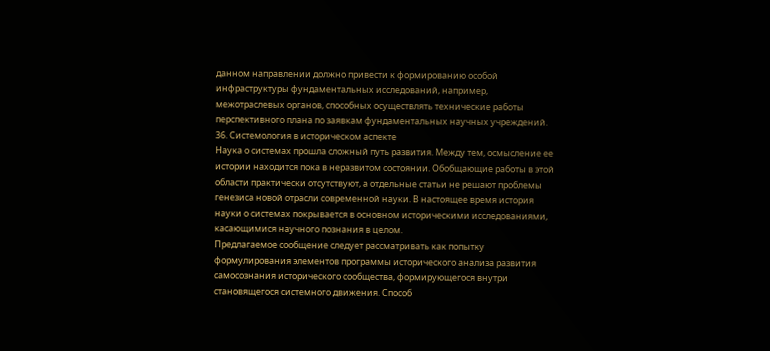данном направлении должно привести к формированию особой инфраструктуры фундаментальных исследований, например, межотраслевых органов, способных осуществлять технические работы перспективного плана по заявкам фундаментальных научных учреждений.
36. Системология в историческом аспекте
Наука о системах прошла сложный путь развития. Между тем, осмысление ее истории находится пока в неразвитом состоянии. Обобщающие работы в этой области практически отсутствуют, а отдельные статьи не решают проблемы генезиса новой отрасли современной науки. В настоящее время история науки о системах покрывается в основном историческими исследованиями, касающимися научного познания в целом.
Предлагаемое сообщение следует рассматривать как попытку формулирования элементов программы исторического анализа развития самосознания исторического сообщества, формирующегося внутри становящегося системного движения. Способ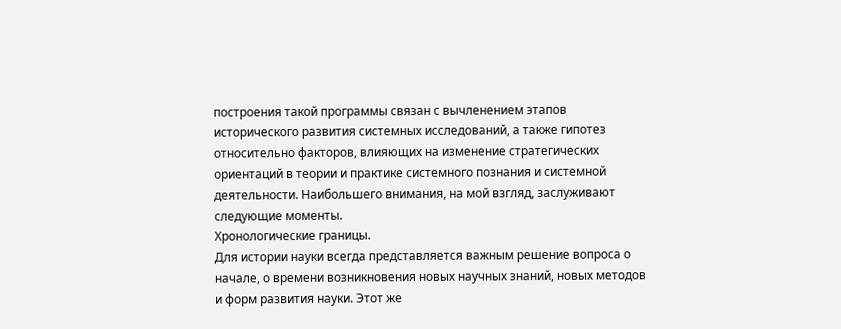построения такой программы связан с вычленением этапов исторического развития системных исследований, а также гипотез относительно факторов, влияющих на изменение стратегических ориентаций в теории и практике системного познания и системной деятельности. Наибольшего внимания, на мой взгляд, заслуживают следующие моменты.
Хронологические границы.
Для истории науки всегда представляется важным решение вопроса о начале, о времени возникновения новых научных знаний, новых методов и форм развития науки. Этот же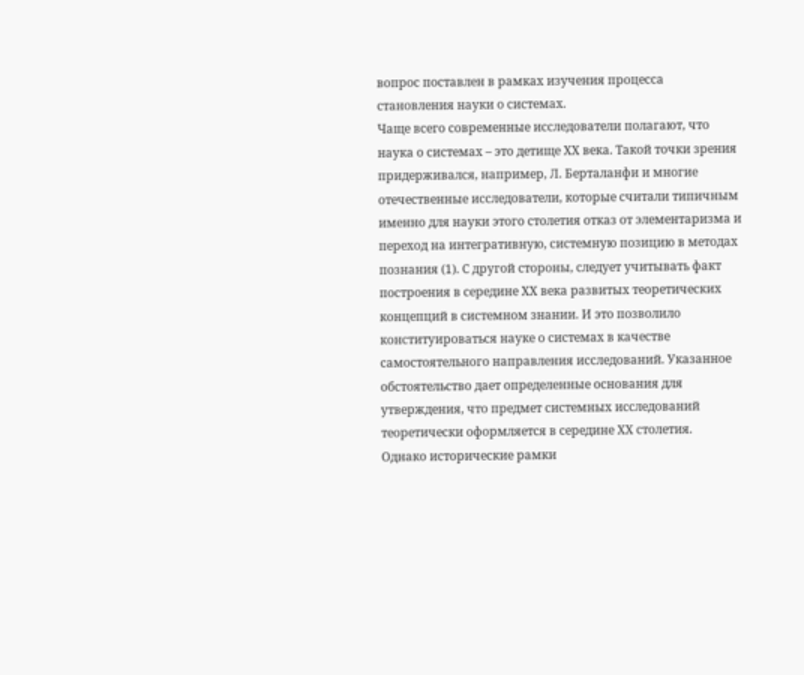вопрос поставлен в рамках изучения процесса становления науки о системах.
Чаще всего современные исследователи полагают, что наука о системах – это детище ХХ века. Такой точки зрения придерживался, например, Л. Берталанфи и многие отечественные исследователи, которые считали типичным именно для науки этого столетия отказ от элементаризма и переход на интегративную, системную позицию в методах познания (1). С другой стороны, следует учитывать факт построения в середине ХХ века развитых теоретических концепций в системном знании. И это позволило конституироваться науке о системах в качестве самостоятельного направления исследований. Указанное обстоятельство дает определенные основания для утверждения, что предмет системных исследований теоретически оформляется в середине ХХ столетия.
Однако исторические рамки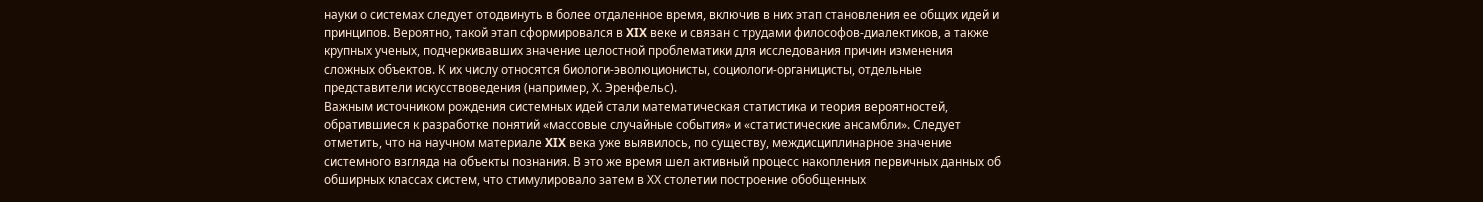науки о системах следует отодвинуть в более отдаленное время, включив в них этап становления ее общих идей и принципов. Вероятно, такой этап сформировался в XIX веке и связан с трудами философов-диалектиков, а также крупных ученых, подчеркивавших значение целостной проблематики для исследования причин изменения сложных объектов. К их числу относятся биологи-эволюционисты, социологи-органицисты, отдельные представители искусствоведения (например, Х. Эренфельс).
Важным источником рождения системных идей стали математическая статистика и теория вероятностей, обратившиеся к разработке понятий «массовые случайные события» и «статистические ансамбли». Следует отметить, что на научном материале XIX века уже выявилось, по существу, междисциплинарное значение системного взгляда на объекты познания. В это же время шел активный процесс накопления первичных данных об обширных классах систем, что стимулировало затем в ХХ столетии построение обобщенных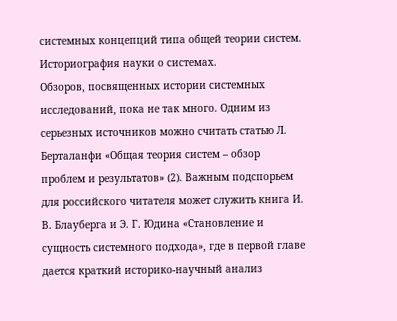системных концепций типа общей теории систем.
Историография науки о системах.
Обзоров, посвященных истории системных исследований, пока не так много. Одним из серьезных источников можно считать статью Л. Берталанфи «Общая теория систем – обзор проблем и результатов» (2). Важным подспорьем для российского читателя может служить книга И. В. Блауберга и Э. Г. Юдина «Становление и сущность системного подхода», где в первой главе дается краткий историко-научный анализ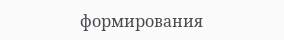формирования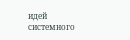идей системного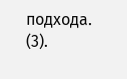подхода. (3).